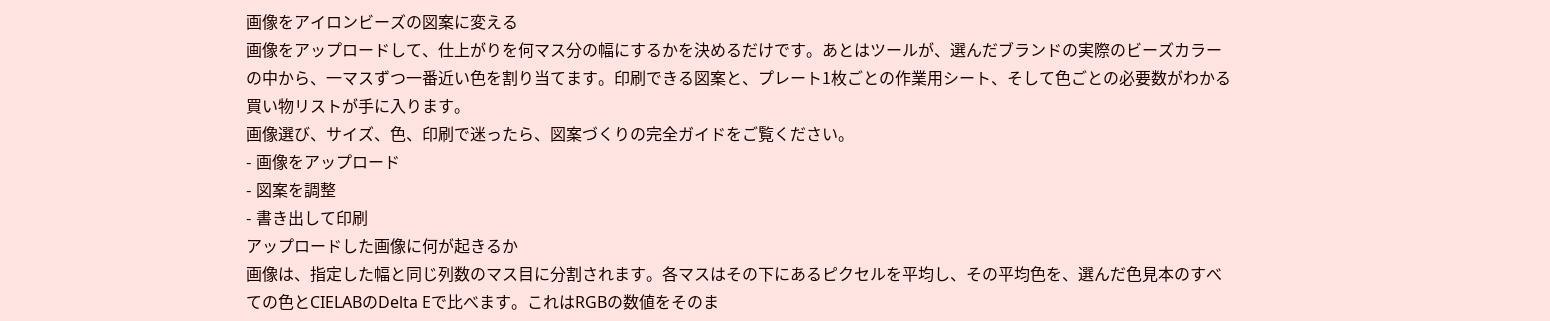画像をアイロンビーズの図案に変える
画像をアップロードして、仕上がりを何マス分の幅にするかを決めるだけです。あとはツールが、選んだブランドの実際のビーズカラーの中から、一マスずつ一番近い色を割り当てます。印刷できる図案と、プレート1枚ごとの作業用シート、そして色ごとの必要数がわかる買い物リストが手に入ります。
画像選び、サイズ、色、印刷で迷ったら、図案づくりの完全ガイドをご覧ください。
- 画像をアップロード
- 図案を調整
- 書き出して印刷
アップロードした画像に何が起きるか
画像は、指定した幅と同じ列数のマス目に分割されます。各マスはその下にあるピクセルを平均し、その平均色を、選んだ色見本のすべての色とCIELABのDelta Eで比べます。これはRGBの数値をそのま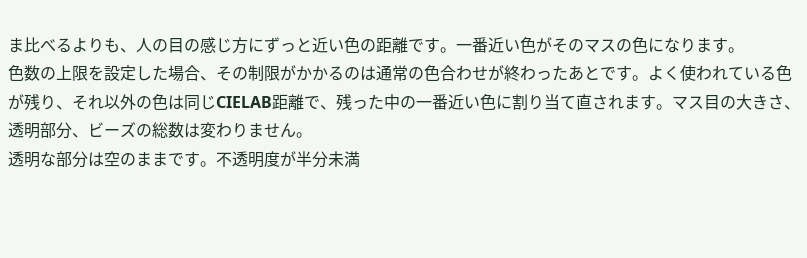ま比べるよりも、人の目の感じ方にずっと近い色の距離です。一番近い色がそのマスの色になります。
色数の上限を設定した場合、その制限がかかるのは通常の色合わせが終わったあとです。よく使われている色が残り、それ以外の色は同じCIELAB距離で、残った中の一番近い色に割り当て直されます。マス目の大きさ、透明部分、ビーズの総数は変わりません。
透明な部分は空のままです。不透明度が半分未満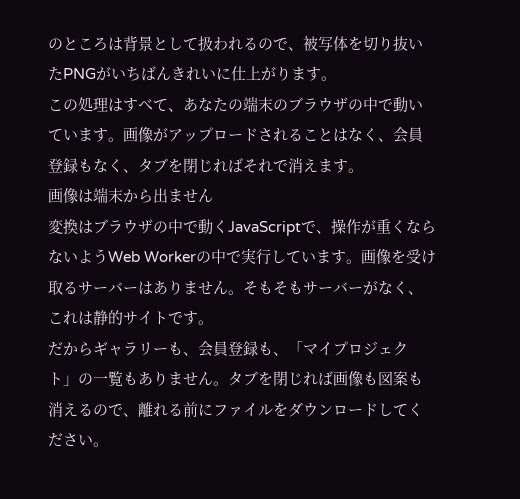のところは背景として扱われるので、被写体を切り抜いたPNGがいちばんきれいに仕上がります。
この処理はすべて、あなたの端末のブラウザの中で動いています。画像がアップロードされることはなく、会員登録もなく、タブを閉じればそれで消えます。
画像は端末から出ません
変換はブラウザの中で動くJavaScriptで、操作が重くならないようWeb Workerの中で実行しています。画像を受け取るサーバーはありません。そもそもサーバーがなく、これは静的サイトです。
だからギャラリーも、会員登録も、「マイプロジェクト」の一覧もありません。タブを閉じれば画像も図案も消えるので、離れる前にファイルをダウンロードしてください。